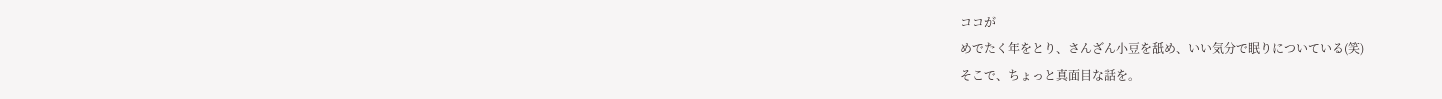ココが
めでたく年をとり、さんざん小豆を舐め、いい気分で眠りについている(笑)
そこで、ちょっと真面目な話を。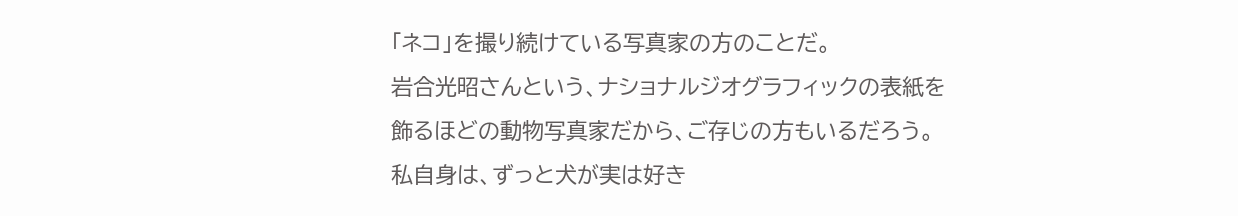「ネコ」を撮り続けている写真家の方のことだ。
岩合光昭さんという、ナショナルジオグラフィックの表紙を飾るほどの動物写真家だから、ご存じの方もいるだろう。
私自身は、ずっと犬が実は好き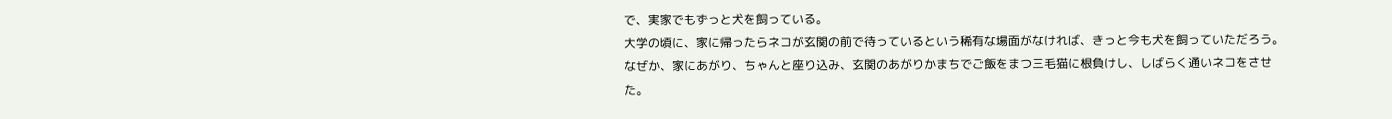で、実家でもずっと犬を飼っている。
大学の頃に、家に帰ったらネコが玄関の前で待っているという稀有な場面がなければ、きっと今も犬を飼っていただろう。
なぜか、家にあがり、ちゃんと座り込み、玄関のあがりかまちでご飯をまつ三毛猫に根負けし、しばらく通いネコをさせた。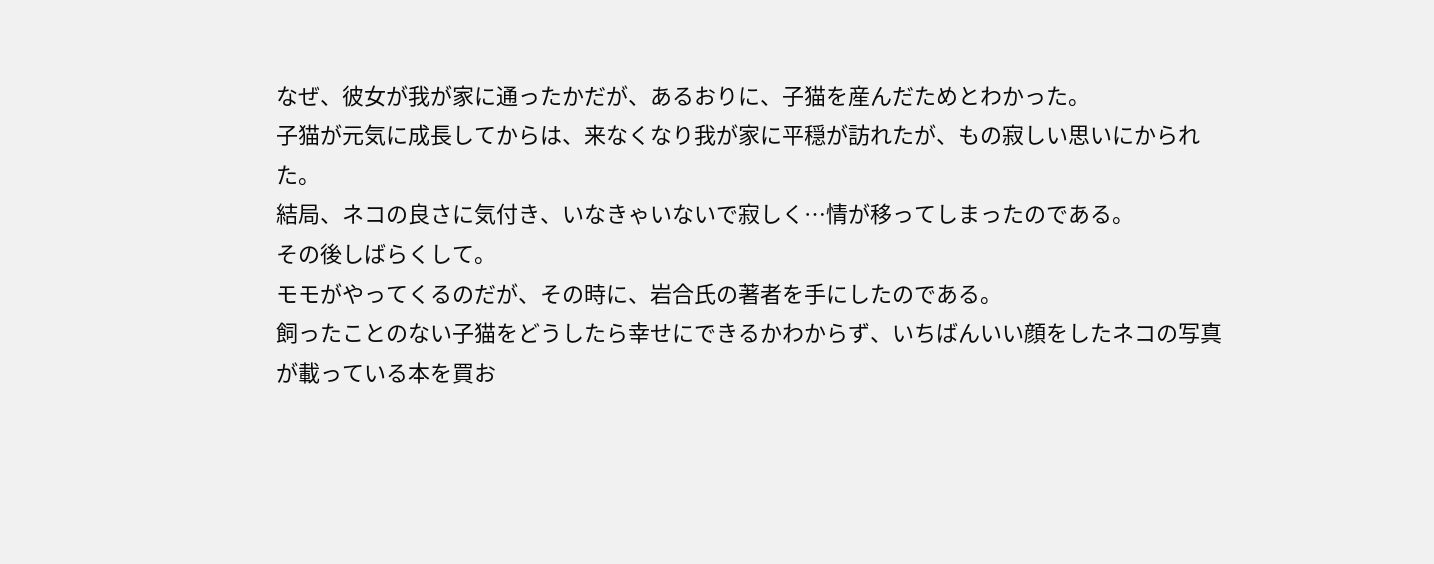なぜ、彼女が我が家に通ったかだが、あるおりに、子猫を産んだためとわかった。
子猫が元気に成長してからは、来なくなり我が家に平穏が訪れたが、もの寂しい思いにかられた。
結局、ネコの良さに気付き、いなきゃいないで寂しく…情が移ってしまったのである。
その後しばらくして。
モモがやってくるのだが、その時に、岩合氏の著者を手にしたのである。
飼ったことのない子猫をどうしたら幸せにできるかわからず、いちばんいい顔をしたネコの写真が載っている本を買お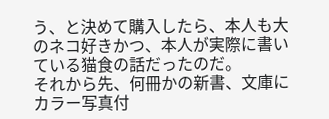う、と決めて購入したら、本人も大のネコ好きかつ、本人が実際に書いている猫食の話だったのだ。
それから先、何冊かの新書、文庫にカラー写真付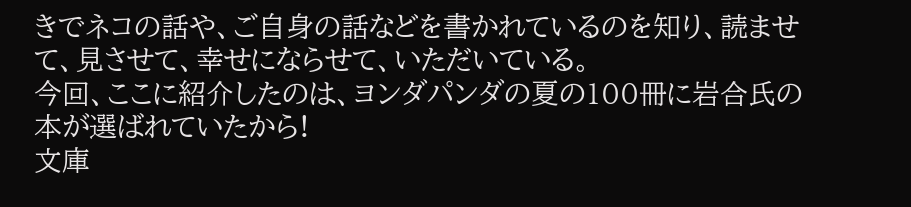きでネコの話や、ご自身の話などを書かれているのを知り、読ませて、見させて、幸せにならせて、いただいている。
今回、ここに紹介したのは、ヨンダパンダの夏の100冊に岩合氏の本が選ばれていたから!
文庫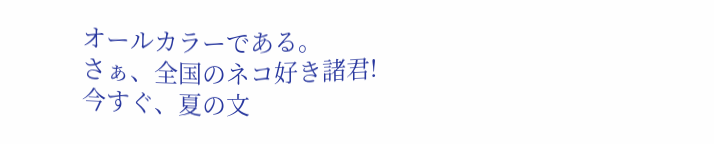オールカラーである。
さぁ、全国のネコ好き諸君!
今すぐ、夏の文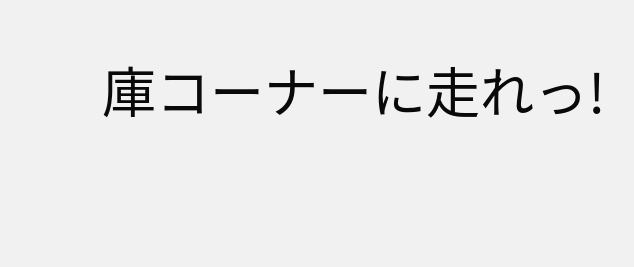庫コーナーに走れっ!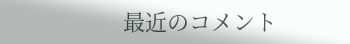最近のコメント